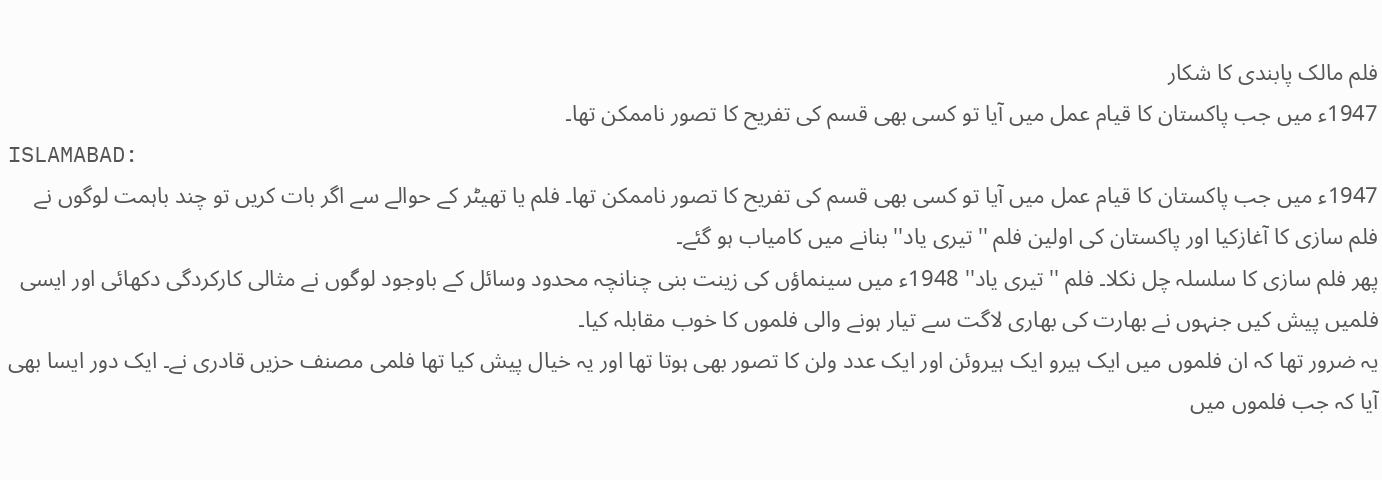فلم مالک پابندی کا شکار
1947ء میں جب پاکستان کا قیام عمل میں آیا تو کسی بھی قسم کی تفریح کا تصور ناممکن تھا۔
ISLAMABAD:
1947ء میں جب پاکستان کا قیام عمل میں آیا تو کسی بھی قسم کی تفریح کا تصور ناممکن تھا۔ فلم یا تھیٹر کے حوالے سے اگر بات کریں تو چند باہمت لوگوں نے فلم سازی کا آغازکیا اور پاکستان کی اولین فلم ''تیری یاد'' بنانے میں کامیاب ہو گئے۔
پھر فلم سازی کا سلسلہ چل نکلا۔ فلم ''تیری یاد'' 1948ء میں سینماؤں کی زینت بنی چنانچہ محدود وسائل کے باوجود لوگوں نے مثالی کارکردگی دکھائی اور ایسی فلمیں پیش کیں جنہوں نے بھارت کی بھاری لاگت سے تیار ہونے والی فلموں کا خوب مقابلہ کیا۔
یہ ضرور تھا کہ ان فلموں میں ایک ہیرو ایک ہیروئن اور ایک عدد ولن کا تصور بھی ہوتا تھا اور یہ خیال پیش کیا تھا فلمی مصنف حزیں قادری نے۔ ایک دور ایسا بھی آیا کہ جب فلموں میں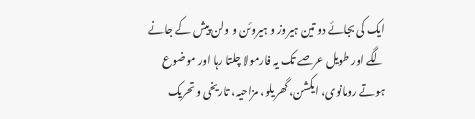ایک کی بجائے دو تین ہیروز و ہیروئن و ولن پیش کے جانے لگے اور طویل عرصے تک یہ فارمولا چلتا رہا اور موضوع ہوتے رومانوی، ایکشن، گھریلو، مزاحیہ، تاریخی و تحریک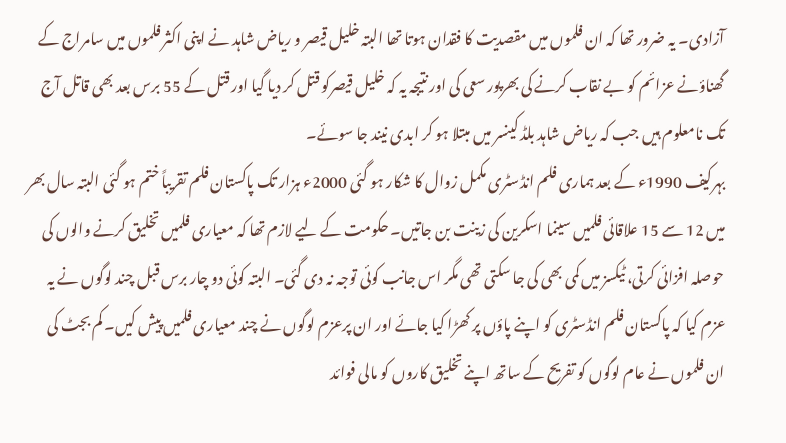آزادی۔ یہ ضرور تھا کہ ان فلموں میں مقصدیت کا فقدان ہوتا تھا البتہ خلیل قیصر و ریاض شاہد نے اپنی اکثر فلموں میں سامراج کے گھناؤنے عزائم کو بے نقاب کرنے کی بھرپور سعی کی اور نتیجہ یہ کہ خلیل قیصرکو قتل کر دیا گیا اور قتل کے 55 برس بعد بھی قاتل آج تک نامعلوم ہیں جب کہ ریاض شاہد بلڈ کینسر میں مبتلا ہو کر ابدی نیند جا سوئے۔
بہرکیف 1990ء کے بعد ہماری فلم انڈسٹری مکمل زوال کا شکار ہو گئی 2000ء ہزار تک پاکستان فلم تقریباً ختم ہو گئی البتہ سال بھر میں 12 سے 15 علاقائی فلمیں سینما اسکرین کی زینت بن جاتیں۔ حکومت کے لیے لازم تھا کہ معیاری فلمیں تخلیق کرنے والوں کی حوصلہ افزائی کرتی، ٹیکسز میں کمی بھی کی جا سکتی تھی مگر اس جانب کوئی توجہ نہ دی گئی۔ البتہ کوئی دو چار برس قبل چند لوگوں نے یہ عزم کیا کہ پاکستان فلم انڈسٹری کو اپنے پاؤں پر کھڑا کیا جائے اور ان پرعزم لوگوں نے چند معیاری فلمیں پیش کیں۔ کم بجٹ کی ان فلموں نے عام لوگوں کو تفریح کے ساتھ اپنے تخلیق کاروں کو مالی فوائد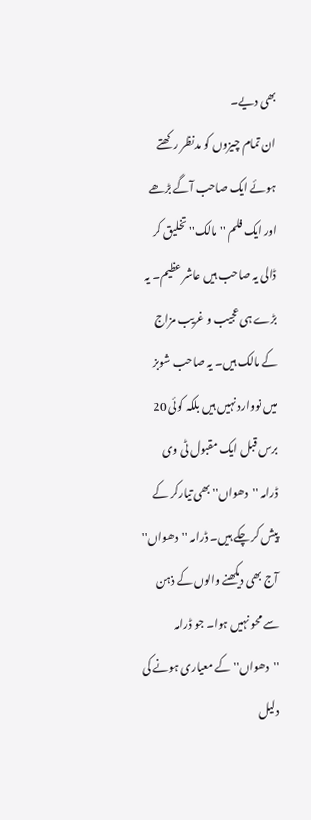بھی دیے۔
ان تمام چیزوں کو مدنظر رکھتے ہوئے ایک صاحب آگے بڑھے اور ایک فلم ''مالک'' تخلیق کر ڈالی یہ صاحب ہیں عاشر عظیم۔ یہ بڑے ہی عجیب و غریب مزاج کے مالک ہیں۔ یہ صاحب شوبز میں نووارد نہیں ہیں بلکہ کوئی 20 برس قبل ایک مقبول ٹی وی ڈرامہ ''دھواں'' بھی تیارکر کے پیش کر چکے ہیں۔ ڈرامہ ''دھواں'' آج بھی دیکھنے والوں کے ذہن سے محو نہیں ہوا۔ جو ڈرامہ ''دھواں'' کے معیاری ہونے کی دلیل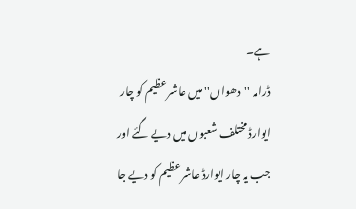ہے۔
ڈرامہ ''دھواں'' میں عاشر عظیم کو چار ایوارڈ مختلف شعبوں میں دیے گئے اور جب یہ چار ایوارڈ عاشر عظیم کو دیے جا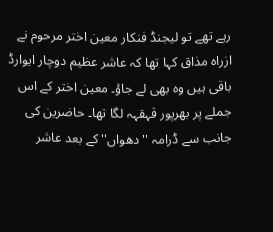رہے تھے تو لیجنڈ فنکار معین اختر مرحوم نے ازراہ مذاق کہا تھا کہ عاشر عظیم دوچار ایوارڈ باقی ہیں وہ بھی لے جاؤ۔ معین اختر کے اس جملے پر بھرپور قہقہہ لگا تھا۔ حاضرین کی جانب سے ڈرامہ ''دھواں'' کے بعد عاشر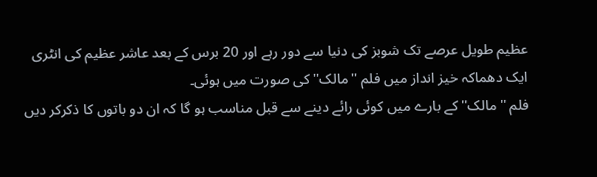عظیم طویل عرصے تک شوبز کی دنیا سے دور رہے اور 20 برس کے بعد عاشر عظیم کی انٹری ایک دھماکہ خیز انداز میں فلم ''مالک'' کی صورت میں ہوئی۔
فلم ''مالک'' کے بارے میں کوئی رائے دینے سے قبل مناسب ہو گا کہ ان دو باتوں کا ذکرکر دیں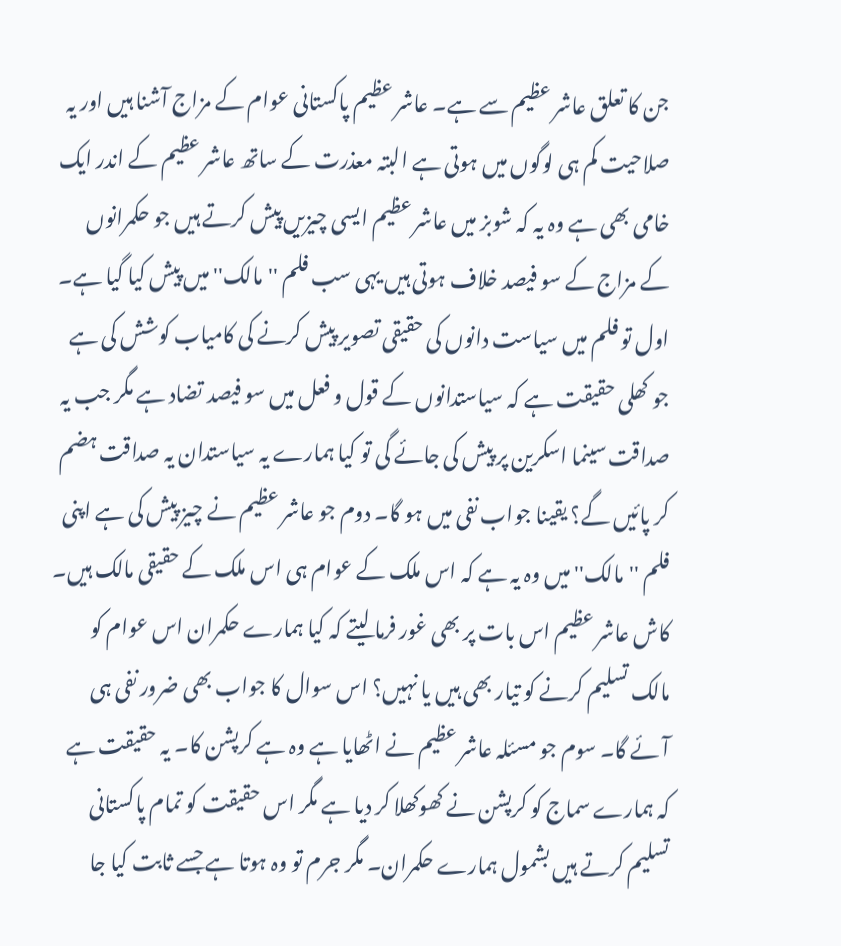جن کا تعلق عاشر عظیم سے ہے۔ عاشر عظیم پاکستانی عوام کے مزاج آشنا ہیں اور یہ صلاحیت کم ہی لوگوں میں ہوتی ہے البتہ معذرت کے ساتھ عاشر عظیم کے اندر ایک خامی بھی ہے وہ یہ کہ شوبز میں عاشر عظیم ایسی چیزیں پیش کرتے ہیں جو حکمرانوں کے مزاج کے سو فیصد خلاف ہوتی ہیں یہی سب فلم ''مالک'' میں پیش کیا گیا ہے۔ اول تو فلم میں سیاست دانوں کی حقیقی تصویر پیش کرنے کی کامیاب کوشش کی ہے جو کھلی حقیقت ہے کہ سیاستدانوں کے قول و فعل میں سو فیصد تضاد ہے مگر جب یہ صداقت سینما اسکرین پر پیش کی جائے گی تو کیا ہمارے یہ سیاستدان یہ صداقت ہضم کر پائیں گے؟ یقینا جواب نفی میں ہو گا۔ دوم جو عاشر عظیم نے چیز پیش کی ہے اپنی فلم ''مالک'' میں وہ یہ ہے کہ اس ملک کے عوام ہی اس ملک کے حقیقی مالک ہیں۔
کاش عاشر عظیم اس بات پر بھی غور فرما لیتے کہ کیا ہمارے حکمران اس عوام کو مالک تسلیم کرنے کو تیار بھی ہیں یا نہیں؟ اس سوال کا جواب بھی ضرور نفی ہی آئے گا۔ سوم جو مسئلہ عاشر عظیم نے اٹھایا ہے وہ ہے کرپشن کا۔ یہ حقیقت ہے کہ ہمارے سماج کو کرپشن نے کھوکھلا کر دیا ہے مگر اس حقیقت کو تمام پاکستانی تسلیم کرتے ہیں بشمول ہمارے حکمران۔ مگر جرم تو وہ ہوتا ہے جسے ثابت کیا جا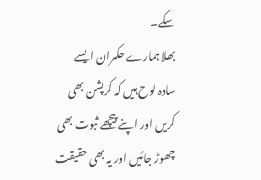سکے۔
بھلا ہمارے حکمران ایسے سادہ لوح ہیں کہ کرپشن بھی کریں اور اپنے پیچھے ثبوت بھی چھوڑ جائیں اور یہ بھی حقیقت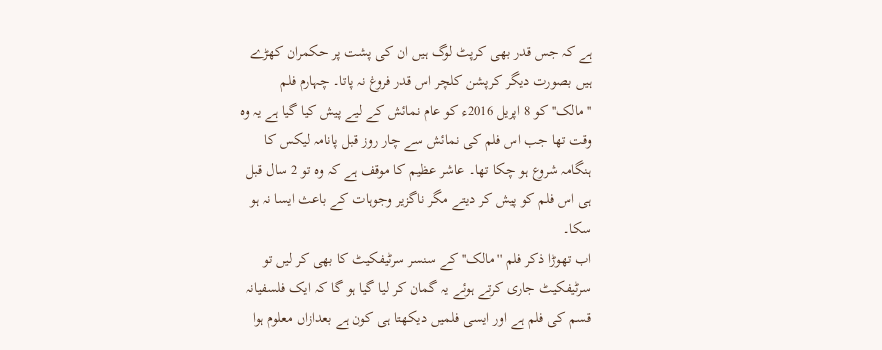ہے کہ جس قدر بھی کرپٹ لوگ ہیں ان کی پشت پر حکمران کھڑے ہیں بصورت دیگر کرپشن کلچر اس قدر فروغ نہ پاتا۔ چہارم فلم ''مالک'' کو 8 اپریل 2016ء کو عام نمائش کے لیے پیش کیا گیا ہے یہ وہ وقت تھا جب اس فلم کی نمائش سے چار روز قبل پانامہ لیکس کا ہنگامہ شروع ہو چکا تھا۔ عاشر عظیم کا موقف ہے کہ وہ تو 2 سال قبل ہی اس فلم کو پیش کر دیتے مگر ناگزیر وجوہات کے باعث ایسا نہ ہو سکا۔
اب تھوڑا ذکر فلم ''مالک'' کے سنسر سرٹیفکیٹ کا بھی کر لیں تو سرٹیفکیٹ جاری کرتے ہوئے یہ گمان کر لیا گیا ہو گا کہ ایک فلسفیانہ قسم کی فلم ہے اور ایسی فلمیں دیکھتا ہی کون ہے بعدازاں معلوم ہوا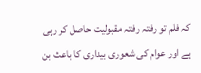کہ فلم تو رفتہ رفتہ مقبولیت حاصل کر رہی ہے اور عوام کی شعوری بیداری کا باعث بن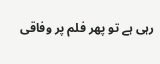رہی ہے تو پھر فلم پر وفاقی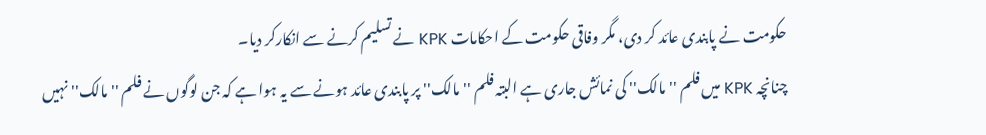حکومت نے پابندی عائد کر دی، مگر وفاقی حکومت کے احکامات KPK نے تسلیم کرنے سے انکارکر دیا۔
چنانچہ KPK میں فلم ''مالک'' کی نمائش جاری ہے البتہ فلم ''مالک'' پر پابندی عائد ہونے سے یہ ہوا ہے کہ جن لوگوں نے فلم ''مالک'' نہیں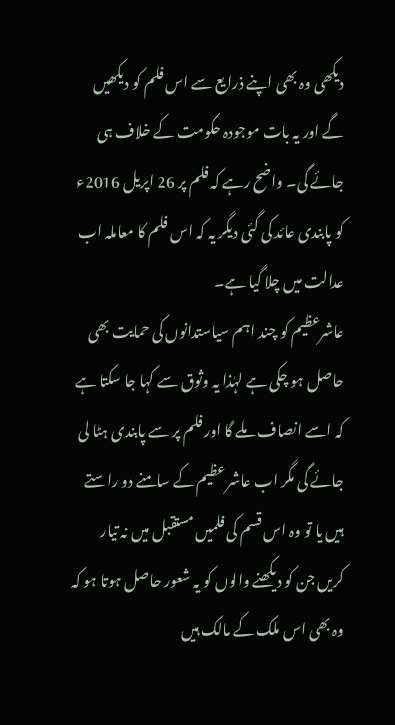دیکھی وہ بھی اپنے ذرایع سے اس فلم کو دیکھیں گے اور یہ بات موجودہ حکومت کے خلاف ہی جائے گی۔ واضح رہے کہ فلم پر 26 اپریل 2016ء کو پابندی عائد کی گئی دیگر یہ کہ اس فلم کا معاملہ اب عدالت میں چلا گیا ہے۔
عاشرعظیم کو چند اہم سیاستدانوں کی حمایت بھی حاصل ہو چکی ہے لہٰذا یہ وثوق سے کہا جا سکتا ہے کہ اسے انصاف ملے گا اور فلم پر سے پابندی ہٹا لی جائے گی مگر اب عاشر عظیم کے سامنے دو راستے ہیں یا تو وہ اس قسم کی فلمیں مستقبل میں نہ تیار کریں جن کو دیکھنے والوں کو یہ شعور حاصل ہوتا ہو کہ وہ بھی اس ملک کے مالک ہیں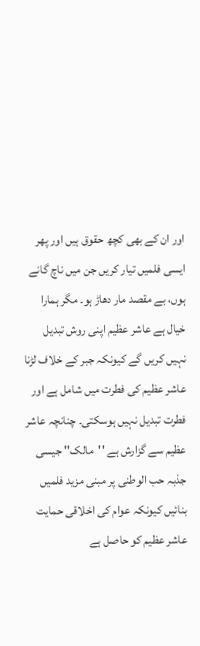اور ان کے بھی کچھ حقوق ہیں اور پھر ایسی فلمیں تیار کریں جن میں ناچ گانے ہوں، بے مقصد مار دھاڑ ہو۔ مگر ہمارا خیال ہے عاشر عظیم اپنی روش تبدیل نہیں کریں گے کیونکہ جبر کے خلاف لڑنا عاشر عظیم کی فطرت میں شامل ہے اور فطرت تبدیل نہیں ہوسکتی۔ چنانچہ عاشر عظیم سے گزارش ہے ''مالک'' جیسی جذبہ حب الوطنی پر مبنی مزید فلمیں بنائیں کیونکہ عوام کی اخلاقی حمایت عاشر عظیم کو حاصل ہے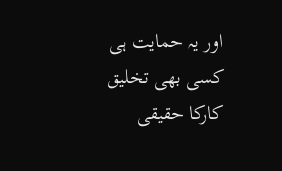اور یہ حمایت ہی کسی بھی تخلیق کارکا حقیقی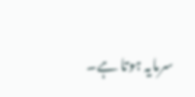سرمایہ ہوتا ہے۔